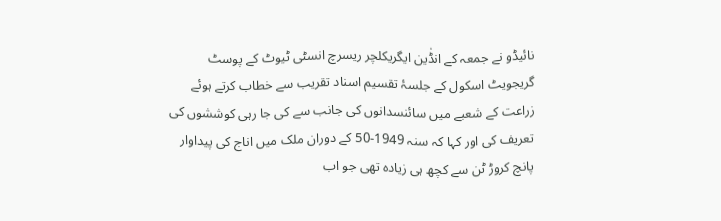نائیڈو نے جمعہ کے انڈٰین ایگریکلچر ریسرچ انسٹی ٹیوٹ کے پوسٹ گریجویٹ اسکول کے جلسۂ تقسیم اسناد تقریب سے خطاب کرتے ہوئے زراعت کے شعبے میں سائنسدانوں کی جانب سے کی جا رہی کوششوں کی تعریف کی اور کہا کہ سنہ 1949-50 کے دوران ملک میں اناج کی پیداوار پانچ کروڑ ٹن سے کچھ ہی زیادہ تھی جو اب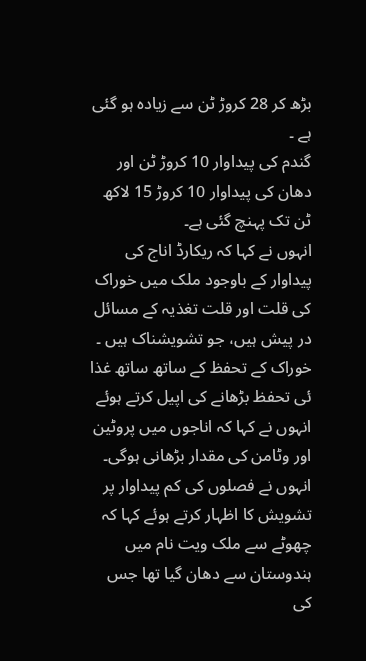بڑھ کر 28 کروڑ ٹن سے زیادہ ہو گئی ہے ۔
گندم کی پیداوار 10 کروڑ ٹن اور دھان کی پیداوار 10 کروڑ 15 لاکھ ٹن تک پہنچ گئی ہے۔
انہوں نے کہا کہ ریکارڈ اناج کی پیداوار کے باوجود ملک میں خوراک کی قلت اور قلت تغذیہ کے مسائل در پیش ہیں، جو تشویشناک ہیں ۔
خوراک کے تحفظ کے ساتھ ساتھ غذا ئی تحفظ بڑھانے کی اپیل کرتے ہوئے انہوں نے کہا کہ اناجوں میں پروٹین اور وٹامن کی مقدار بڑھانی ہوگی۔
انہوں نے فصلوں کی کم پیداوار پر تشویش کا اظہار کرتے ہوئے کہا کہ چھوٹے سے ملک ویت نام میں ہندوستان سے دھان گیا تھا جس کی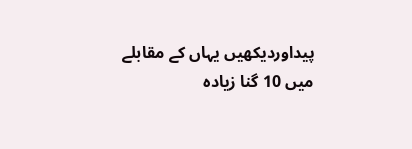پیداوردیکھیں یہاں کے مقابلے میں 10 گنا زیادہ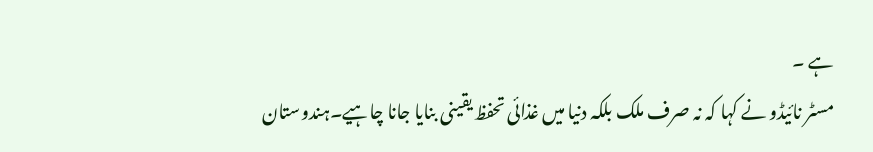ہے ۔
مسٹر نائيڈو نے کہا کہ نہ صرف ملک بلکہ دنیا میں غذائی تحفظ یقینی بنایا جانا چاہیے۔ہندوستان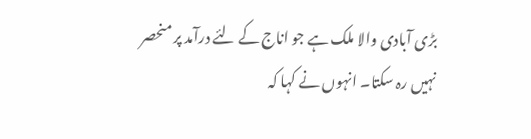بڑی آبادی والا ملک ہے جو اناج کے لئے درآمد پر منحصر نہیں رہ سکتا۔ انہوں نے کہا کہ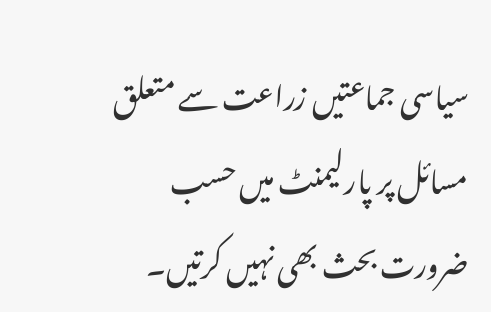سیاسی جماعتیں زراعت سے متعلق مسائل پر پارلیمنٹ میں حسب ضرورت بحث بھی نہیں کرتیں۔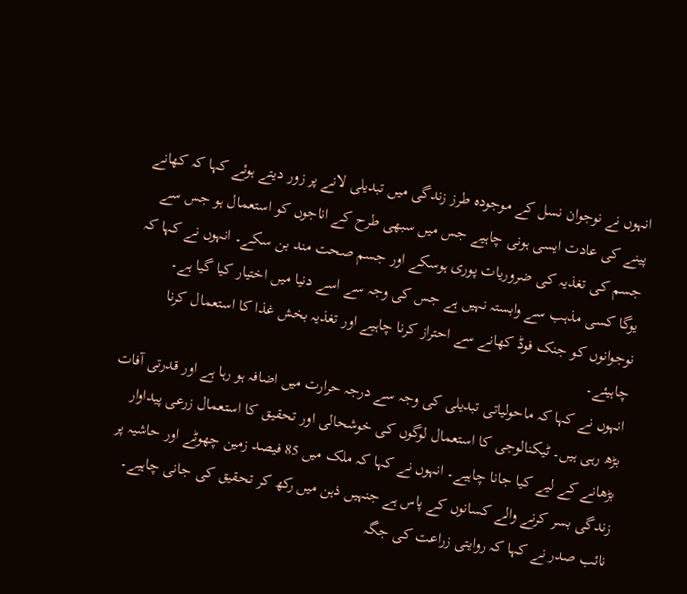انہوں نے نوجوان نسل کے موجودہ طرز زندگی میں تبدیلی لانے پر زور دیتے ہوئے کہا کہ کھانے پینے کی عادت ایسی ہونی چاہیے جس میں سبھی طرح کے اناجوں کو استعمال ہو جس سے جسم کی تغذیہ کی ضروریات پوری ہوسکے اور جسم صحت مند بن سکے۔ انہوں نے کہا کہ یوگا کسی مذہب سے وابستہ نہیں ہے جس کی وجہ سے اسے دنیا میں اختیار کیا گیا ہے۔ نوجوانوں کو جنک فوڈ کھانے سے احتراز کرنا چاہیے اور تغذیہ بخش غذا کا استعمال کرنا چاہیئے۔
انہوں نے کہا کہ ماحولیاتی تبدیلی کی وجہ سے درجہ حرارت میں اضافہ ہو رہا ہے اور قدرتی آفات بڑھ رہی ہیں۔ ٹیکنالوجی کا استعمال لوگوں کی خوشحالی اور تحقیق کا استعمال زرعی پیداوار بڑھانے کے لیے کیا جانا چاہیے۔ انہوں نے کہا کہ ملک میں 85 فیصد زمین چھوٹے اور حاشیہ پر زندگی بسر کرنے والے کسانوں کے پاس ہے جنہیں ذہن میں رکھ کر تحقیق کی جانی چاہیے۔
نائب صدر نے کہا کہ روایتی زراعت کی جگہ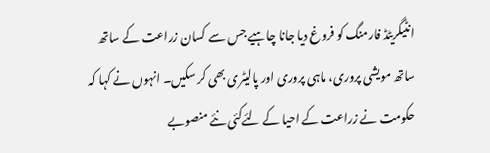انٹیگریٹڈ فارمنگ کو فروغ دیا جانا چاہیے جس سے کسان زراعت کے ساتھ ساتھ مویشی پروری، ماہی پروری اور پالیٹری بھی کر سکیں۔ انہوں نے کہا کہ حکومت نے زراعت کے احیا کے لئےکئی نئے منصوبے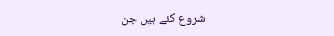شروع کئے ہیں جن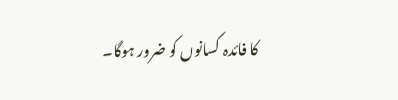کا فائدہ کسانوں کو ضرور ہوگا۔